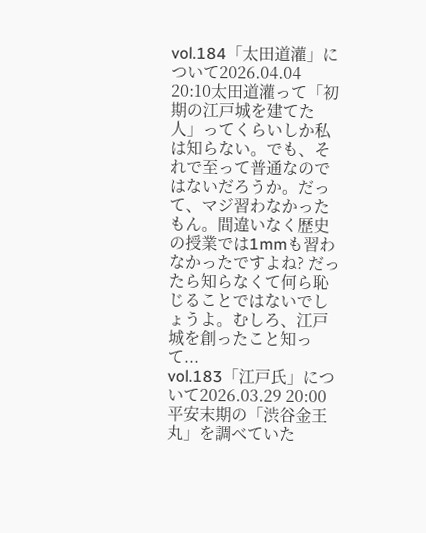vol.184「太田道灌」について2026.04.04 20:10太田道灌って「初期の江戸城を建てた人」ってくらいしか私は知らない。でも、それで至って普通なのではないだろうか。だって、マジ習わなかったもん。間違いなく歴史の授業では1mmも習わなかったですよね? だったら知らなくて何ら恥じることではないでしょうよ。むしろ、江戸城を創ったこと知って...
vol.183「江戸氏」について2026.03.29 20:00平安末期の「渋谷金王丸」を調べていた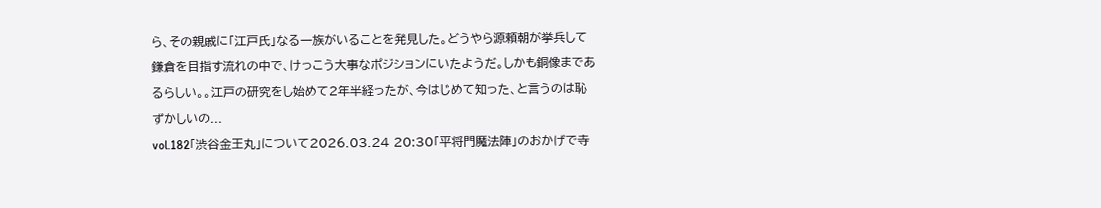ら、その親戚に「江戸氏」なる一族がいることを発見した。どうやら源頼朝が挙兵して鎌倉を目指す流れの中で、けっこう大事なポジションにいたようだ。しかも銅像まであるらしい。。江戸の研究をし始めて2年半経ったが、今はじめて知った、と言うのは恥ずかしいの...
vol.182「渋谷金王丸」について2026.03.24 20:30「平将門魔法陣」のおかげで寺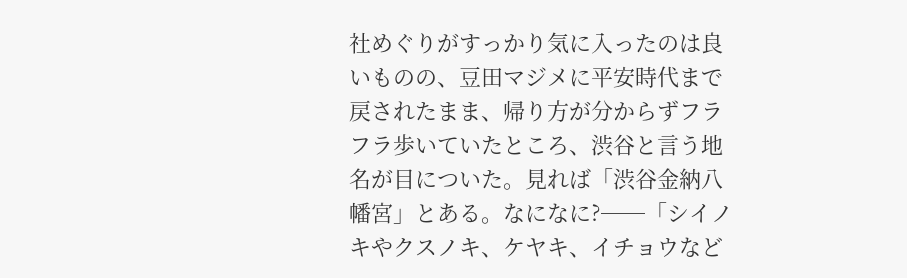社めぐりがすっかり気に入ったのは良いものの、豆田マジメに平安時代まで戻されたまま、帰り方が分からずフラフラ歩いていたところ、渋谷と言う地名が目についた。見れば「渋谷金納八幡宮」とある。なになに?──「シイノキやクスノキ、ケヤキ、イチョウなど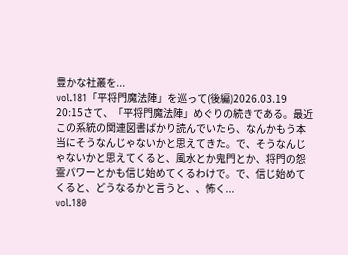豊かな社叢を...
vol.181「平将門魔法陣」を巡って(後編)2026.03.19 20:15さて、「平将門魔法陣」めぐりの続きである。最近この系統の関連図書ばかり読んでいたら、なんかもう本当にそうなんじゃないかと思えてきた。で、そうなんじゃないかと思えてくると、風水とか鬼門とか、将門の怨霊パワーとかも信じ始めてくるわけで。で、信じ始めてくると、どうなるかと言うと、、怖く...
vol.180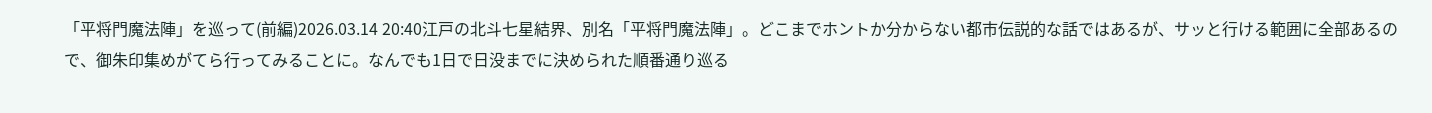「平将門魔法陣」を巡って(前編)2026.03.14 20:40江戸の北斗七星結界、別名「平将門魔法陣」。どこまでホントか分からない都市伝説的な話ではあるが、サッと行ける範囲に全部あるので、御朱印集めがてら行ってみることに。なんでも1日で日没までに決められた順番通り巡る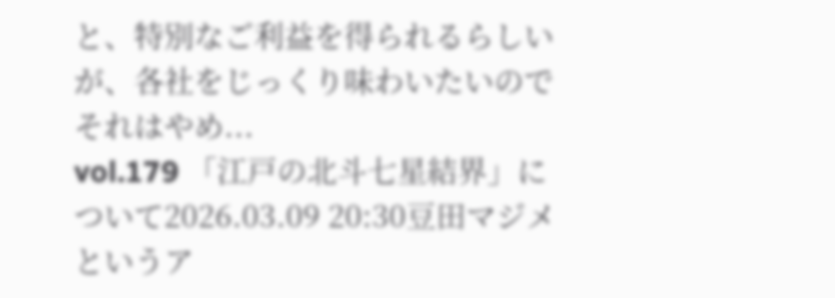と、特別なご利益を得られるらしいが、各社をじっくり味わいたいのでそれはやめ...
vol.179 「江戸の北斗七星結界」について2026.03.09 20:30豆田マジメというア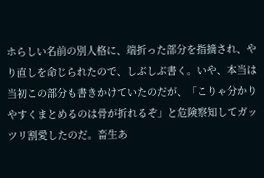ホらしい名前の別人格に、端折った部分を指摘され、やり直しを命じられたので、しぶしぶ書く。いや、本当は当初この部分も書きかけていたのだが、「こりゃ分かりやすくまとめるのは骨が折れるぞ」と危険察知してガッツリ割愛したのだ。畜生あ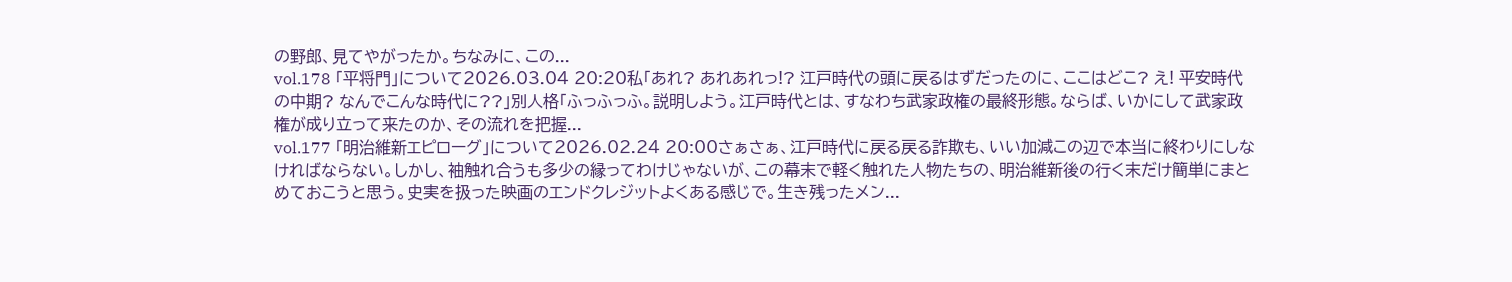の野郎、見てやがったか。ちなみに、この...
vol.178 「平将門」について2026.03.04 20:20私「あれ? あれあれっ!? 江戸時代の頭に戻るはずだったのに、ここはどこ? え! 平安時代の中期? なんでこんな時代に??」別人格「ふっふっふ。説明しよう。江戸時代とは、すなわち武家政権の最終形態。ならば、いかにして武家政権が成り立って来たのか、その流れを把握...
vol.177 「明治維新エピローグ」について2026.02.24 20:00さぁさぁ、江戸時代に戻る戻る詐欺も、いい加減この辺で本当に終わりにしなければならない。しかし、袖触れ合うも多少の縁ってわけじゃないが、この幕末で軽く触れた人物たちの、明治維新後の行く末だけ簡単にまとめておこうと思う。史実を扱った映画のエンドクレジットよくある感じで。生き残ったメン...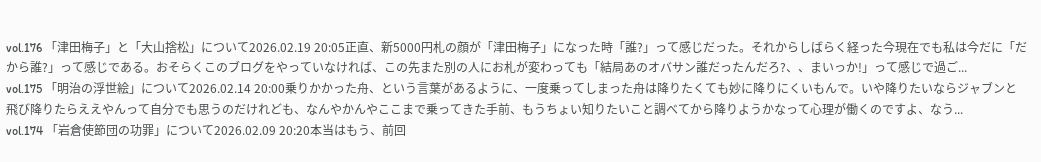vol.176 「津田梅子」と「大山捨松」について2026.02.19 20:05正直、新5000円札の顔が「津田梅子」になった時「誰?」って感じだった。それからしばらく経った今現在でも私は今だに「だから誰?」って感じである。おそらくこのブログをやっていなければ、この先また別の人にお札が変わっても「結局あのオバサン誰だったんだろ?、、まいっか!」って感じで過ご...
vol.175 「明治の浮世絵」について2026.02.14 20:00乗りかかった舟、という言葉があるように、一度乗ってしまった舟は降りたくても妙に降りにくいもんで。いや降りたいならジャブンと飛び降りたらええやんって自分でも思うのだけれども、なんやかんやここまで乗ってきた手前、もうちょい知りたいこと調べてから降りようかなって心理が働くのですよ、なう...
vol.174 「岩倉使節団の功罪」について2026.02.09 20:20本当はもう、前回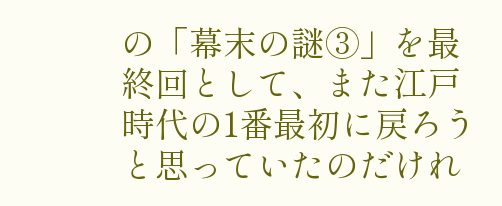の「幕末の謎③」を最終回として、また江戸時代の1番最初に戻ろうと思っていたのだけれ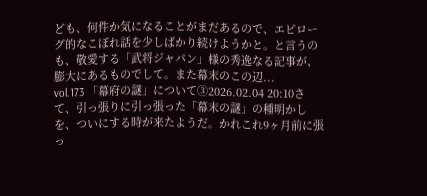ども、何件か気になることがまだあるので、エピローグ的なこぼれ話を少しばかり続けようかと。と言うのも、敬愛する「武将ジャパン」様の秀逸なる記事が、膨大にあるものでして。また幕末のこの辺...
vol.173 「幕府の謎」について③2026.02.04 20:10さて、引っ張りに引っ張った「幕末の謎」の種明かしを、ついにする時が来たようだ。かれこれ9ヶ月前に張っ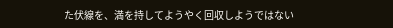た伏線を、満を持してようやく回収しようではない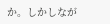か。しかしなが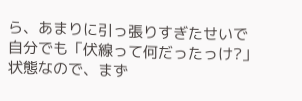ら、あまりに引っ張りすぎたせいで自分でも「伏線って何だったっけ?」状態なので、まず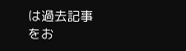は過去記事をお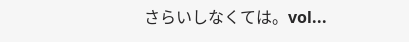さらいしなくては。vol...